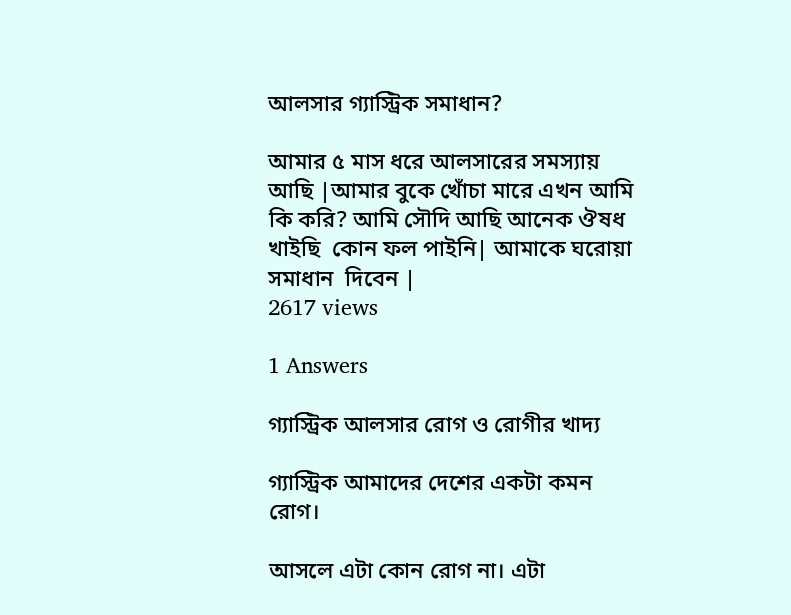আলসার গ্যাস্ট্রিক সমাধান?

আমার ৫ মাস ধরে আলসারের সমস্যায় আছি |আমার বুকে খোঁচা মারে এখন আমি কি করি? আমি সৌদি আছি আনেক ঔষধ খাইছি  কোন ফল পাইনি| আমাকে ঘরোয়া সমাধান  দিবেন |
2617 views

1 Answers

গ্যাস্ট্রিক আলসার রোগ ও রোগীর খাদ্য

গ্যাস্ট্রিক আমাদের দেশের একটা কমন রোগ।

আসলে এটা কোন রোগ না। এটা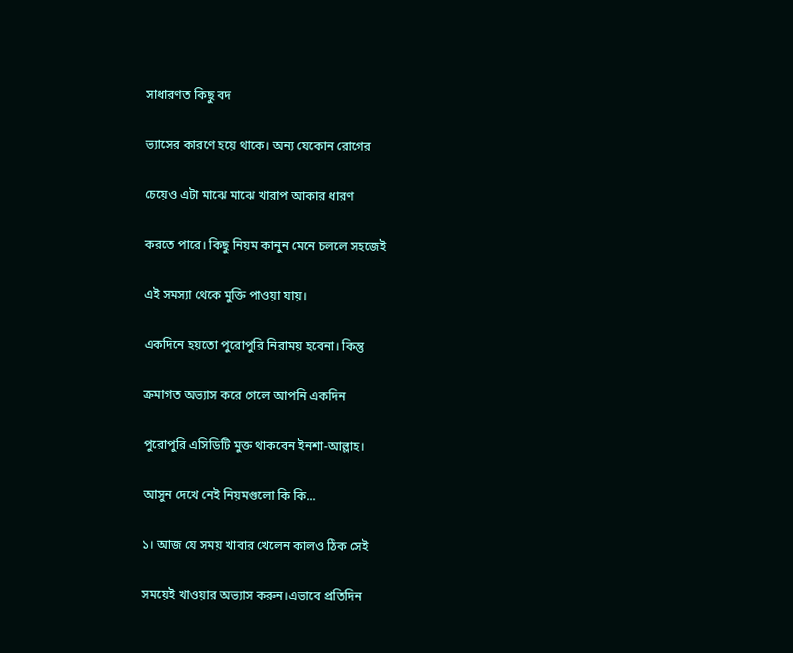সাধারণত কিছু বদ

ভ্যাসের কারণে হয়ে থাকে। অন্য যেকোন রোগের

চেয়েও এটা মাঝে মাঝে খারাপ আকার ধারণ

করতে পারে। কিছু নিয়ম কানুন মেনে চললে সহজেই

এই সমস্যা থেকে মুক্তি পাওয়া যায়।

একদিনে হয়তো পুরোপুরি নিরাময় হবেনা। কিন্তু

ক্রমাগত অভ্যাস করে গেলে আপনি একদিন

পুরোপুরি এসিডিটি মুক্ত থাকবেন ইনশা-আল্লাহ।

আসুন দেখে নেই নিয়মগুলো কি কি...

১। আজ যে সময় খাবার খেলেন কালও ঠিক সেই

সময়েই খাওয়ার অভ্যাস করুন।এভাবে প্রতিদিন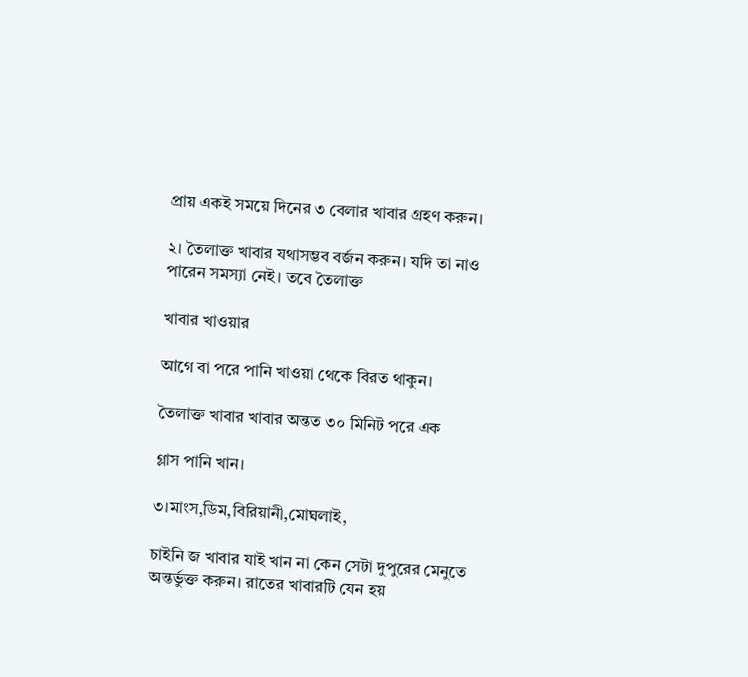প্রায় একই সময়ে দিনের ৩ বেলার খাবার গ্রহণ করুন।

২। তৈলাক্ত খাবার যথাসম্ভব বর্জন করুন। যদি তা নাও পারেন সমস্যা নেই। তবে তৈলাক্ত

খাবার খাওয়ার

আগে বা পরে পানি খাওয়া থেকে বিরত থাকুন।

তৈলাক্ত খাবার খাবার অন্তত ৩০ মিনিট পরে এক

গ্লাস পানি খান।

৩।মাংস,ডিম,বিরিয়ানী,মোঘলাই,

চাইনি জ খাবার যাই খান না কেন সেটা দুপুরের মেনুতে অন্তর্ভুক্ত করুন। রাতের খাবারটি যেন হয়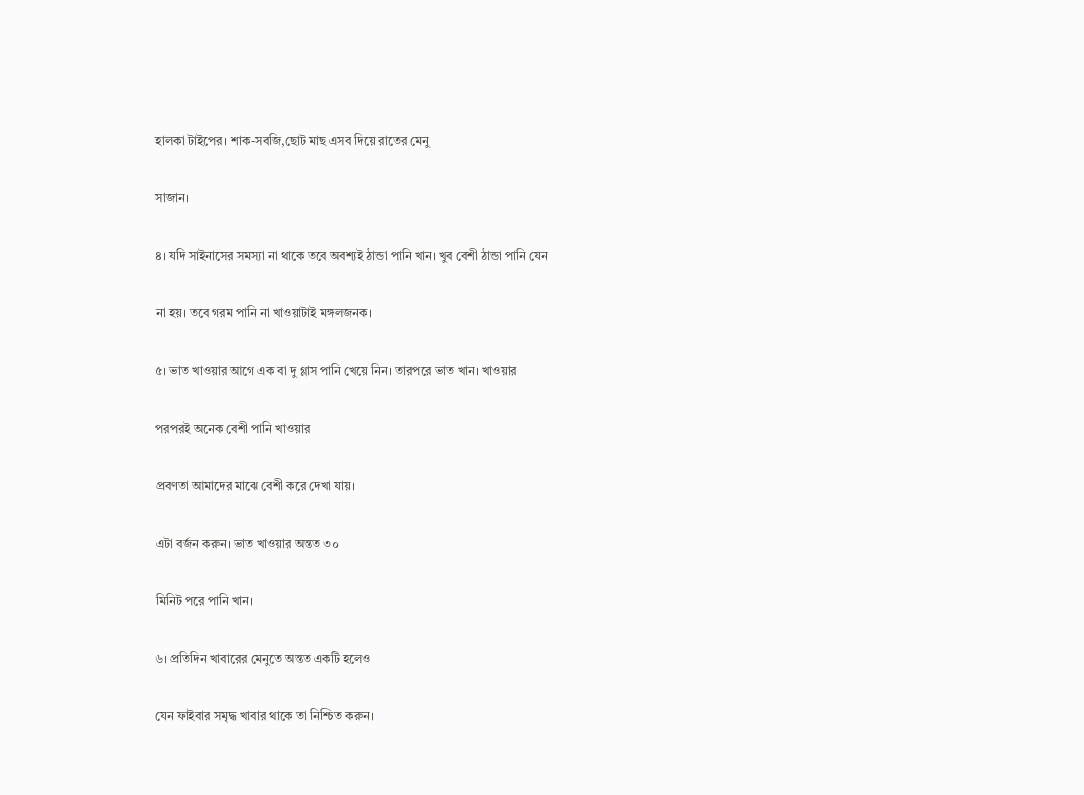হালকা টাইপের। শাক-সবজি,ছোট মাছ এসব দিয়ে রাতের মেনু

সাজান।

৪। যদি সাইনাসের সমস্যা না থাকে তবে অবশ্যই ঠান্ডা পানি খান। খুব বেশী ঠান্ডা পানি যেন

না হয়। তবে গরম পানি না খাওয়াটাই মঙ্গলজনক।

৫। ভাত খাওয়ার আগে এক বা দু গ্লাস পানি খেয়ে নিন। তারপরে ভাত খান। খাওয়ার

পরপরই অনেক বেশী পানি খাওয়ার

প্রবণতা আমাদের মাঝে বেশী করে দেখা যায়।

এটা বর্জন করুন। ভাত খাওয়ার অন্তত ৩০

মিনিট পরে পানি খান।

৬। প্রতিদিন খাবারের মেনুতে অন্তত একটি হলেও

যেন ফাইবার সমৃদ্ধ খাবার থাকে তা নিশ্চিত করুন।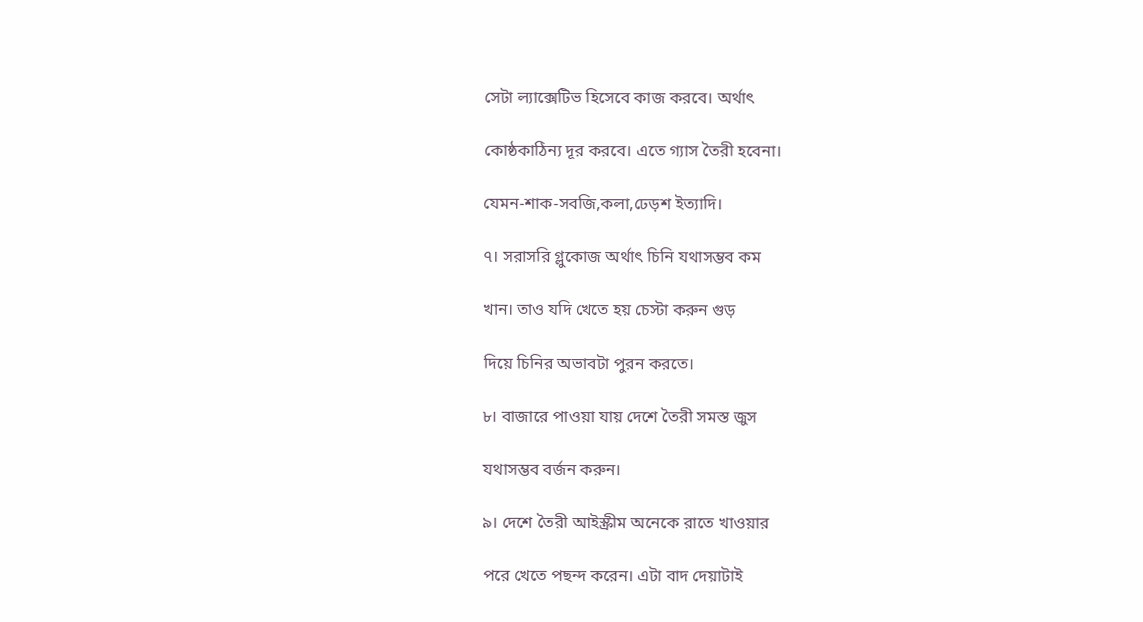সেটা ল্যাক্সেটিভ হিসেবে কাজ করবে। অর্থাৎ

কোষ্ঠকাঠিন্য দূর করবে। এতে গ্যাস তৈরী হবেনা।

যেমন-শাক-সবজি,কলা,ঢেড়শ ইত্যাদি।

৭। সরাসরি গ্লুকোজ অর্থাৎ চিনি যথাসম্ভব কম

খান। তাও যদি খেতে হয় চেস্টা করুন গুড়

দিয়ে চিনির অভাবটা পুরন করতে।

৮। বাজারে পাওয়া যায় দেশে তৈরী সমস্ত জুস

যথাসম্ভব বর্জন করুন।

৯। দেশে তৈরী আইস্ক্রীম অনেকে রাতে খাওয়ার

পরে খেতে পছন্দ করেন। এটা বাদ দেয়াটাই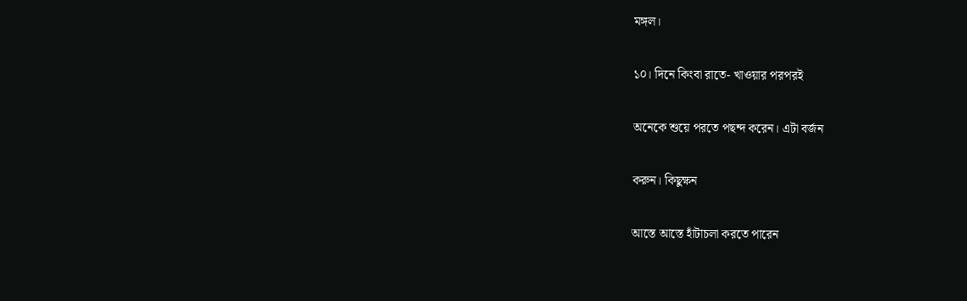মঙ্গল।

১০। দিনে কিংবা রাতে- খাওয়ার পরপরই

অনেকে শুয়ে পরতে পছন্দ করেন। এটা বর্জন

করুন। কিছুক্ষন

আস্তে আস্তে হাঁটাচলা করতে পারেন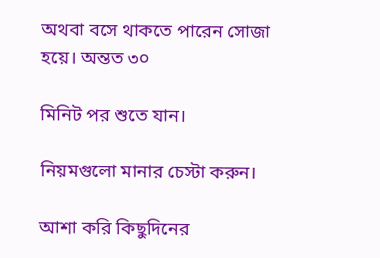অথবা বসে থাকতে পারেন সোজা হয়ে। অন্তত ৩০

মিনিট পর শুতে যান।

নিয়মগুলো মানার চেস্টা করুন।

আশা করি কিছুদিনের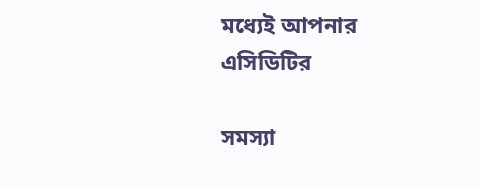মধ্যেই আপনার এসিডিটির

সমস্যা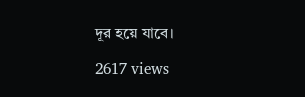দূর হয়ে যাবে।

2617 views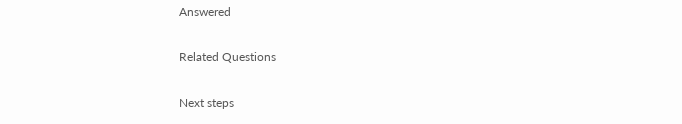Answered

Related Questions

Next steps